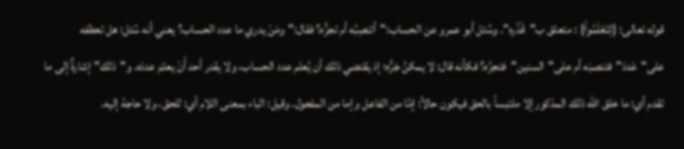قوله تعالى: {لِتَعْلَمُواْ} : متعلق ب"قَدَّره". وسُئل أبو عمرو عن الحساب:"أتنصِبُه أم تجرُّه؟ فقال:"ومَنْ يدري ما عدد الحساب؟ يعني أنه سُئل: هل تعطفه على"عَددَ"فتنصبَه أم على"السنين"فتجرَّه؟ فكأنه قال: لا يمكنُ جَرُّه؛ إذ يقتضي ذلك أن يُعلم عدد الحساب، ولا يقدر أحد أَنْ يعلمَ عددَه. و"ذلك"إشارةٌ إلى ما تقدم أي: ما خلق الله ذلك المذكور إلا ملتبساً بالحق فيكون حالاً: إمَّا من الفاعل وإما من المفعول. وقيل: الباء بمعنى اللام أي: للحق، ولا حاجة إليه.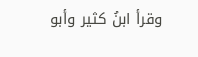وقرأ ابنُ كثير وأبو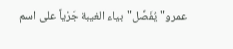عمرو"يُفَصِّل"بياء الغيبة جَرْياً على اسم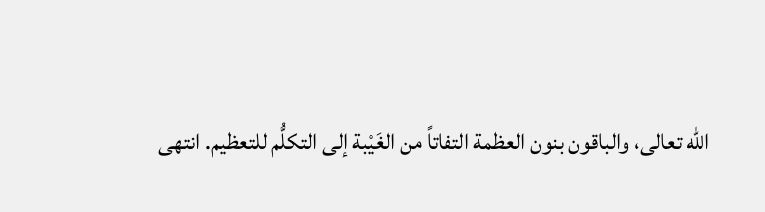الله تعالى، والباقون بنون العظمة التفاتاً من الغَيْبة إلى التكلُّم للتعظيم. انتهى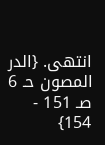انتهى. {الدر المصون حـ 6 صـ 151 - 154}